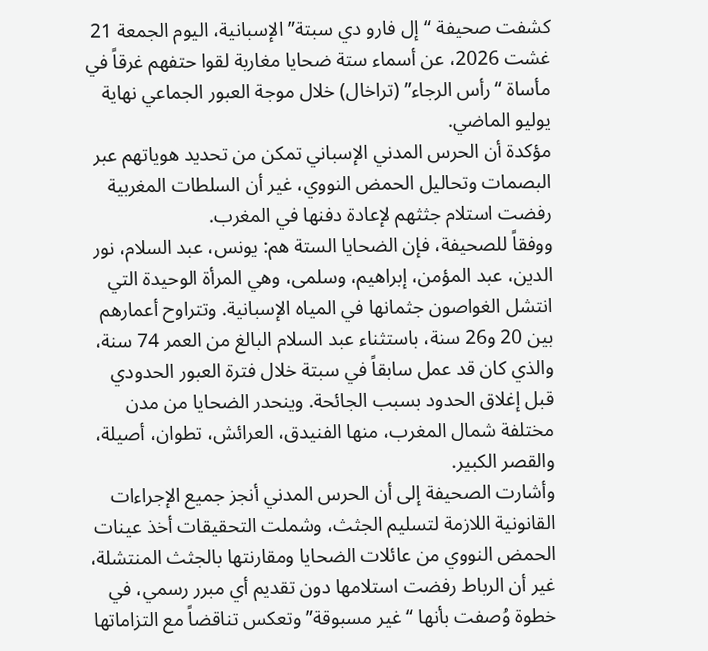كشفت صحيفة “إل فارو دي سبتة” الإسبانية، اليوم الجمعة 21 غشت 2026، عن أسماء ستة ضحايا مغاربة لقوا حتفهم غرقاً في مأساة “رأس الرجاء” (تراخال) خلال موجة العبور الجماعي نهاية يوليو الماضي.
مؤكدة أن الحرس المدني الإسباني تمكن من تحديد هوياتهم عبر البصمات وتحاليل الحمض النووي، غير أن السلطات المغربية رفضت استلام جثثهم لإعادة دفنها في المغرب.
ووفقاً للصحيفة، فإن الضحايا الستة هم: يونس، عبد السلام، نور الدين، عبد المؤمن، إبراهيم، وسلمى، وهي المرأة الوحيدة التي انتشل الغواصون جثمانها في المياه الإسبانية. وتتراوح أعمارهم بين 20 و26 سنة، باستثناء عبد السلام البالغ من العمر 74 سنة، والذي كان قد عمل سابقاً في سبتة خلال فترة العبور الحدودي قبل إغلاق الحدود بسبب الجائحة. وينحدر الضحايا من مدن مختلفة شمال المغرب، منها الفنيدق، العرائش، تطوان، أصيلة، والقصر الكبير.
وأشارت الصحيفة إلى أن الحرس المدني أنجز جميع الإجراءات القانونية اللازمة لتسليم الجثث، وشملت التحقيقات أخذ عينات الحمض النووي من عائلات الضحايا ومقارنتها بالجثث المنتشلة، غير أن الرباط رفضت استلامها دون تقديم أي مبرر رسمي، في خطوة وُصفت بأنها “غير مسبوقة” وتعكس تناقضاً مع التزاماتها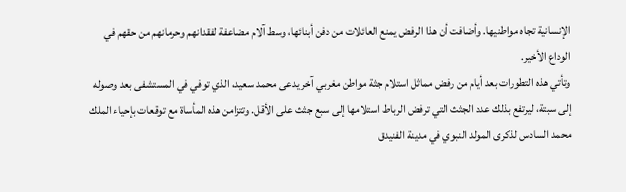الإنسانية تجاه مواطنيها. وأضافت أن هذا الرفض يمنع العائلات من دفن أبنائها، وسط آلام مضاعفة لفقدانهم وحرمانهم من حقهم في الوداع الأخير.
وتأتي هذه التطورات بعد أيام من رفض مماثل استلام جثة مواطن مغربي آخر يدعى محمد سعيد، الذي توفي في المستشفى بعد وصوله إلى سبتة، ليرتفع بذلك عدد الجثث التي ترفض الرباط استلامها إلى سبع جثث على الأقل. وتتزامن هذه المأساة مع توقعات بإحياء الملك محمد السادس لذكرى المولد النبوي في مدينة الفنيدق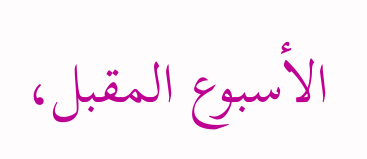الأسبوع المقبل،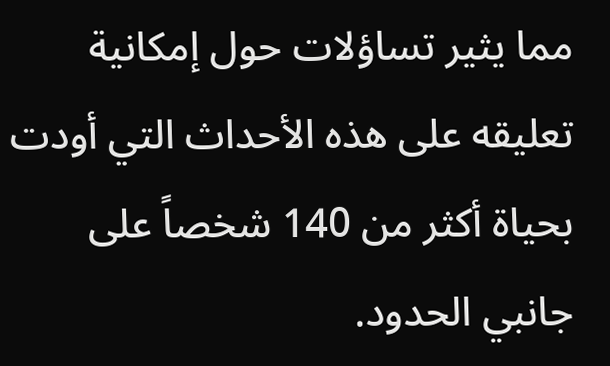مما يثير تساؤلات حول إمكانية تعليقه على هذه الأحداث التي أودت بحياة أكثر من 140 شخصاً على جانبي الحدود.